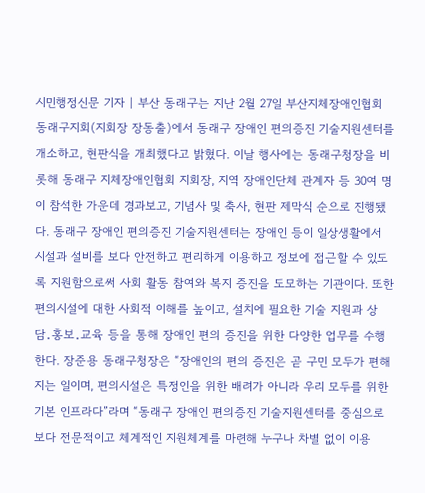시민행정신문 기자 | 부산 동래구는 지난 2월 27일 부산지체장애인협회 동래구지회(지회장 장동출)에서 동래구 장애인 편의증진 기술지원센터를 개소하고, 현판식을 개최했다고 밝혔다. 이날 행사에는 동래구청장을 비롯해 동래구 지체장애인협회 지회장, 지역 장애인단체 관계자 등 30여 명이 참석한 가운데 경과보고, 기념사 및 축사, 현판 제막식 순으로 진행됐다. 동래구 장애인 편의증진 기술지원센터는 장애인 등이 일상생활에서 시설과 설비를 보다 안전하고 편리하게 이용하고 정보에 접근할 수 있도록 지원함으로써 사회 활동 참여와 복지 증진을 도모하는 기관이다. 또한 편의시설에 대한 사회적 이해를 높이고, 설치에 필요한 기술 지원과 상담․홍보․교육 등을 통해 장애인 편의 증진을 위한 다양한 업무를 수행한다. 장준용 동래구청장은 “장애인의 편의 증진은 곧 구민 모두가 편해지는 일이며, 편의시설은 특정인을 위한 배려가 아니라 우리 모두를 위한 기본 인프라다”라며 “동래구 장애인 편의증진 기술지원센터를 중심으로 보다 전문적이고 체계적인 지원체계를 마련해 누구나 차별 없이 이용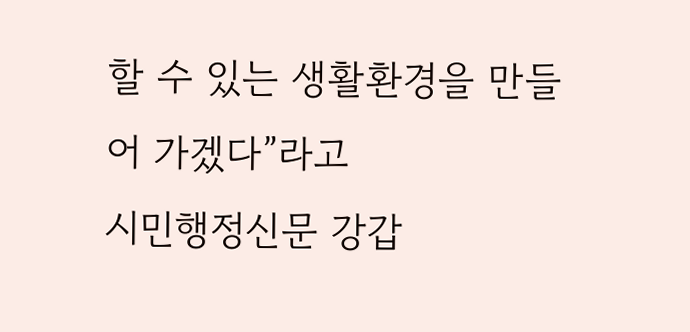할 수 있는 생활환경을 만들어 가겠다”라고
시민행정신문 강갑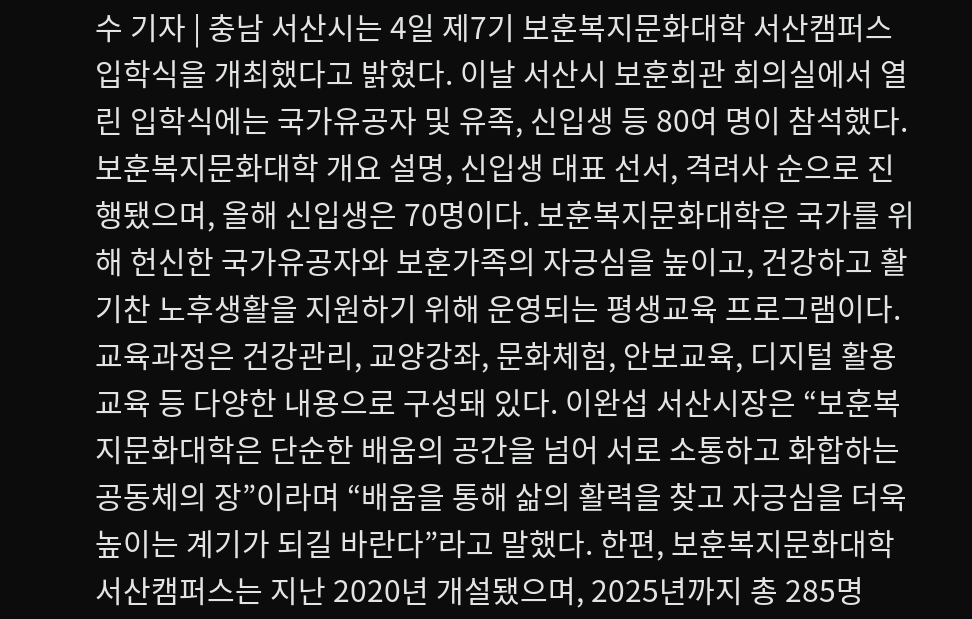수 기자 | 충남 서산시는 4일 제7기 보훈복지문화대학 서산캠퍼스 입학식을 개최했다고 밝혔다. 이날 서산시 보훈회관 회의실에서 열린 입학식에는 국가유공자 및 유족, 신입생 등 80여 명이 참석했다. 보훈복지문화대학 개요 설명, 신입생 대표 선서, 격려사 순으로 진행됐으며, 올해 신입생은 70명이다. 보훈복지문화대학은 국가를 위해 헌신한 국가유공자와 보훈가족의 자긍심을 높이고, 건강하고 활기찬 노후생활을 지원하기 위해 운영되는 평생교육 프로그램이다. 교육과정은 건강관리, 교양강좌, 문화체험, 안보교육, 디지털 활용 교육 등 다양한 내용으로 구성돼 있다. 이완섭 서산시장은 “보훈복지문화대학은 단순한 배움의 공간을 넘어 서로 소통하고 화합하는 공동체의 장”이라며 “배움을 통해 삶의 활력을 찾고 자긍심을 더욱 높이는 계기가 되길 바란다”라고 말했다. 한편, 보훈복지문화대학 서산캠퍼스는 지난 2020년 개설됐으며, 2025년까지 총 285명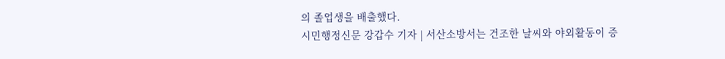의 졸업생을 배출했다.
시민행정신문 강갑수 기자 | 서산소방서는 건조한 날씨와 야외활동이 증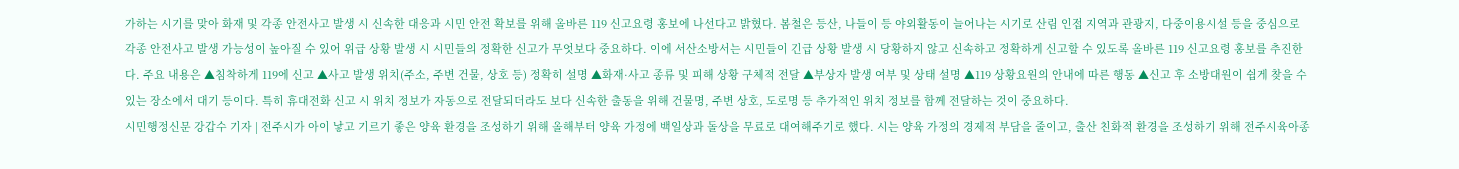가하는 시기를 맞아 화재 및 각종 안전사고 발생 시 신속한 대응과 시민 안전 확보를 위해 올바른 119 신고요령 홍보에 나선다고 밝혔다. 봄철은 등산, 나들이 등 야외활동이 늘어나는 시기로 산림 인접 지역과 관광지, 다중이용시설 등을 중심으로 각종 안전사고 발생 가능성이 높아질 수 있어 위급 상황 발생 시 시민들의 정확한 신고가 무엇보다 중요하다. 이에 서산소방서는 시민들이 긴급 상황 발생 시 당황하지 않고 신속하고 정확하게 신고할 수 있도록 올바른 119 신고요령 홍보를 추진한다. 주요 내용은 ▲침착하게 119에 신고 ▲사고 발생 위치(주소, 주변 건물, 상호 등) 정확히 설명 ▲화재·사고 종류 및 피해 상황 구체적 전달 ▲부상자 발생 여부 및 상태 설명 ▲119 상황요원의 안내에 따른 행동 ▲신고 후 소방대원이 쉽게 찾을 수 있는 장소에서 대기 등이다. 특히 휴대전화 신고 시 위치 정보가 자동으로 전달되더라도 보다 신속한 출동을 위해 건물명, 주변 상호, 도로명 등 추가적인 위치 정보를 함께 전달하는 것이 중요하다.
시민행정신문 강갑수 기자 | 전주시가 아이 낳고 기르기 좋은 양육 환경을 조성하기 위해 올해부터 양육 가정에 백일상과 돌상을 무료로 대여해주기로 했다. 시는 양육 가정의 경제적 부담을 줄이고, 출산 친화적 환경을 조성하기 위해 전주시육아종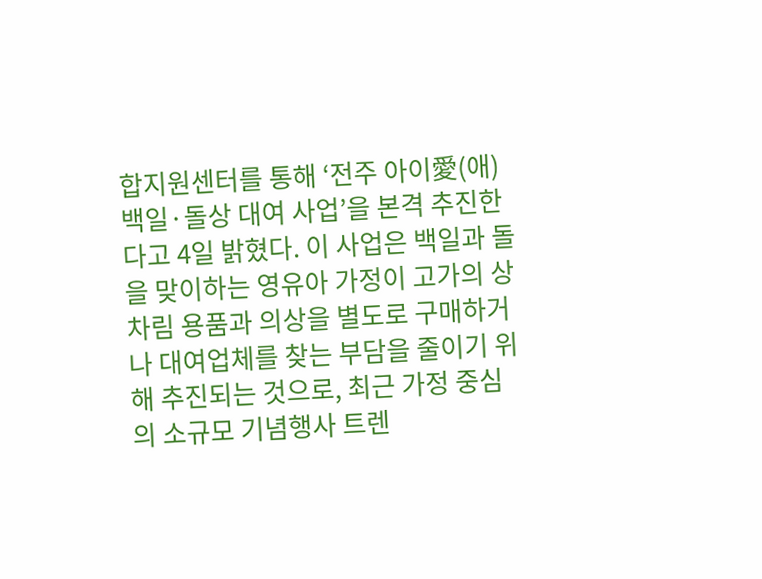합지원센터를 통해 ‘전주 아이愛(애) 백일·돌상 대여 사업’을 본격 추진한다고 4일 밝혔다. 이 사업은 백일과 돌을 맞이하는 영유아 가정이 고가의 상차림 용품과 의상을 별도로 구매하거나 대여업체를 찾는 부담을 줄이기 위해 추진되는 것으로, 최근 가정 중심의 소규모 기념행사 트렌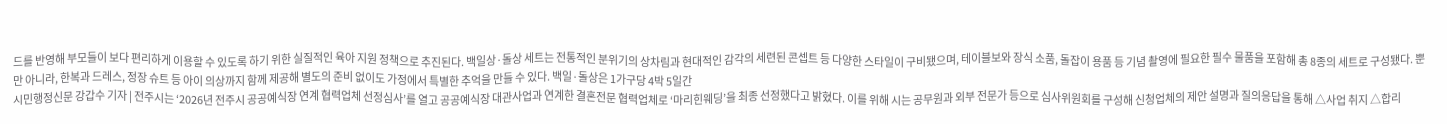드를 반영해 부모들이 보다 편리하게 이용할 수 있도록 하기 위한 실질적인 육아 지원 정책으로 추진된다. 백일상·돌상 세트는 전통적인 분위기의 상차림과 현대적인 감각의 세련된 콘셉트 등 다양한 스타일이 구비됐으며, 테이블보와 장식 소품, 돌잡이 용품 등 기념 촬영에 필요한 필수 물품을 포함해 총 8종의 세트로 구성됐다. 뿐만 아니라, 한복과 드레스, 정장 슈트 등 아이 의상까지 함께 제공해 별도의 준비 없이도 가정에서 특별한 추억을 만들 수 있다. 백일·돌상은 1가구당 4박 5일간
시민행정신문 강갑수 기자 | 전주시는 ‘2026년 전주시 공공예식장 연계 협력업체 선정심사’를 열고 공공예식장 대관사업과 연계한 결혼전문 협력업체로 ‘마리힌웨딩’을 최종 선정했다고 밝혔다. 이를 위해 시는 공무원과 외부 전문가 등으로 심사위원회를 구성해 신청업체의 제안 설명과 질의응답을 통해 △사업 취지 △합리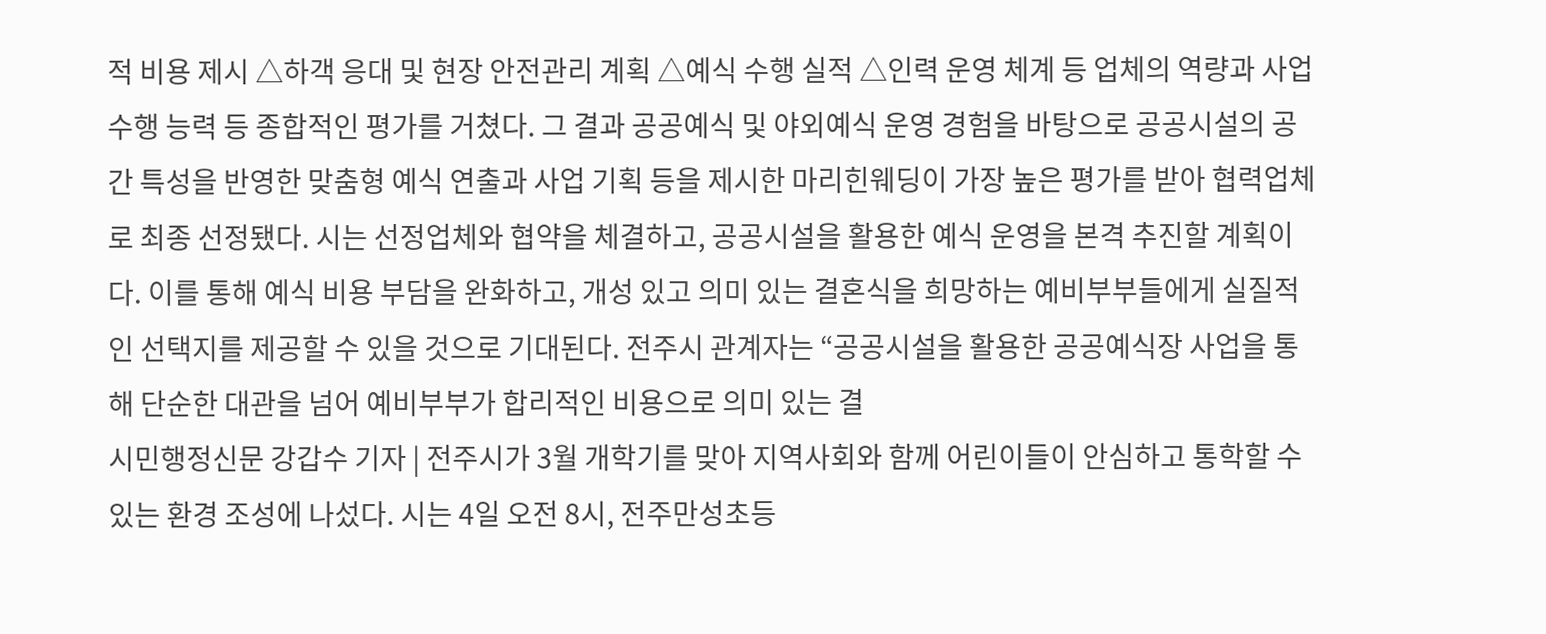적 비용 제시 △하객 응대 및 현장 안전관리 계획 △예식 수행 실적 △인력 운영 체계 등 업체의 역량과 사업 수행 능력 등 종합적인 평가를 거쳤다. 그 결과 공공예식 및 야외예식 운영 경험을 바탕으로 공공시설의 공간 특성을 반영한 맞춤형 예식 연출과 사업 기획 등을 제시한 마리힌웨딩이 가장 높은 평가를 받아 협력업체로 최종 선정됐다. 시는 선정업체와 협약을 체결하고, 공공시설을 활용한 예식 운영을 본격 추진할 계획이다. 이를 통해 예식 비용 부담을 완화하고, 개성 있고 의미 있는 결혼식을 희망하는 예비부부들에게 실질적인 선택지를 제공할 수 있을 것으로 기대된다. 전주시 관계자는 “공공시설을 활용한 공공예식장 사업을 통해 단순한 대관을 넘어 예비부부가 합리적인 비용으로 의미 있는 결
시민행정신문 강갑수 기자 | 전주시가 3월 개학기를 맞아 지역사회와 함께 어린이들이 안심하고 통학할 수 있는 환경 조성에 나섰다. 시는 4일 오전 8시, 전주만성초등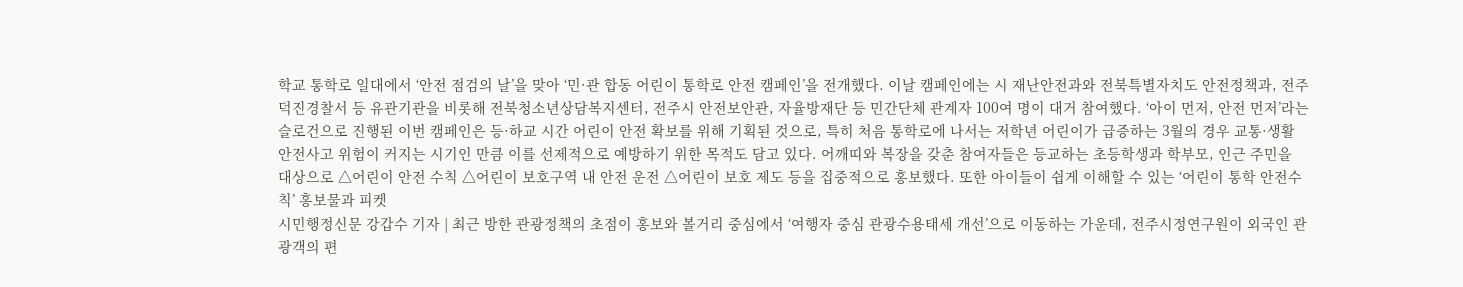학교 통학로 일대에서 ‘안전 점검의 날’을 맞아 ‘민·관 합동 어린이 통학로 안전 캠페인’을 전개했다. 이날 캠페인에는 시 재난안전과와 전북특별자치도 안전정책과, 전주덕진경찰서 등 유관기관을 비롯해 전북청소년상담복지센터, 전주시 안전보안관, 자율방재단 등 민간단체 관계자 100여 명이 대거 참여했다. ‘아이 먼저, 안전 먼저’라는 슬로건으로 진행된 이번 캠페인은 등·하교 시간 어린이 안전 확보를 위해 기획된 것으로, 특히 처음 통학로에 나서는 저학년 어린이가 급증하는 3월의 경우 교통·생활 안전사고 위험이 커지는 시기인 만큼 이를 선제적으로 예방하기 위한 목적도 담고 있다. 어깨띠와 복장을 갖춘 참여자들은 등교하는 초등학생과 학부모, 인근 주민을 대상으로 △어린이 안전 수칙 △어린이 보호구역 내 안전 운전 △어린이 보호 제도 등을 집중적으로 홍보했다. 또한 아이들이 쉽게 이해할 수 있는 ‘어린이 통학 안전수칙’ 홍보물과 피켓
시민행정신문 강갑수 기자 | 최근 방한 관광정책의 초점이 홍보와 볼거리 중심에서 ‘여행자 중심 관광수용태세 개선’으로 이동하는 가운데, 전주시정연구원이 외국인 관광객의 편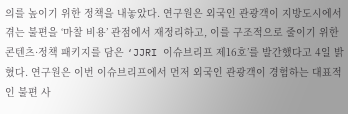의를 높이기 위한 정책을 내놓았다. 연구원은 외국인 관광객이 지방도시에서 겪는 불편을 ‘마찰 비용’ 관점에서 재정리하고, 이를 구조적으로 줄이기 위한 콘텐츠·정책 패키지를 담은 ‘JJRI 이슈브리프 제16호’를 발간했다고 4일 밝혔다. 연구원은 이번 이슈브리프에서 먼저 외국인 관광객이 경험하는 대표적인 불편 사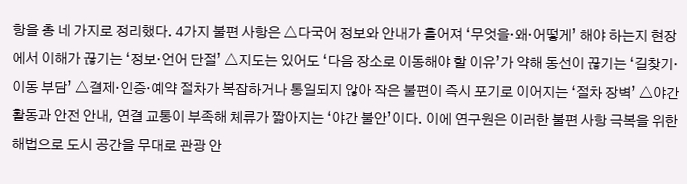항을 총 네 가지로 정리했다. 4가지 불편 사항은 △다국어 정보와 안내가 흩어져 ‘무엇을·왜·어떻게’ 해야 하는지 현장에서 이해가 끊기는 ‘정보·언어 단절’ △지도는 있어도 ‘다음 장소로 이동해야 할 이유’가 약해 동선이 끊기는 ‘길찾기·이동 부담’ △결제·인증·예약 절차가 복잡하거나 통일되지 않아 작은 불편이 즉시 포기로 이어지는 ‘절차 장벽’ △야간 활동과 안전 안내, 연결 교통이 부족해 체류가 짧아지는 ‘야간 불안’이다. 이에 연구원은 이러한 불편 사항 극복을 위한 해법으로 도시 공간을 무대로 관광 안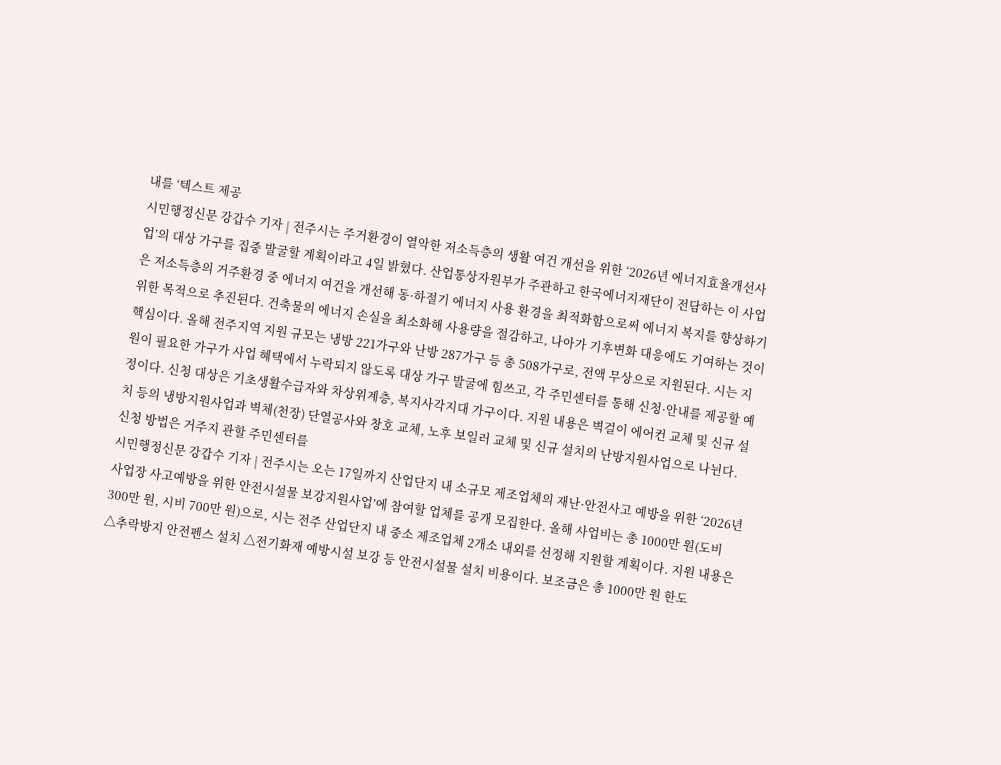내를 ‘텍스트 제공
시민행정신문 강갑수 기자 | 전주시는 주거환경이 열악한 저소득층의 생활 여건 개선을 위한 ‘2026년 에너지효율개선사업’의 대상 가구를 집중 발굴할 계획이라고 4일 밝혔다. 산업통상자원부가 주관하고 한국에너지재단이 전담하는 이 사업은 저소득층의 거주환경 중 에너지 여건을 개선해 동·하절기 에너지 사용 환경을 최적화함으로써 에너지 복지를 향상하기 위한 목적으로 추진된다. 건축물의 에너지 손실을 최소화해 사용량을 절감하고, 나아가 기후변화 대응에도 기여하는 것이 핵심이다. 올해 전주지역 지원 규모는 냉방 221가구와 난방 287가구 등 총 508가구로, 전액 무상으로 지원된다. 시는 지원이 필요한 가구가 사업 혜택에서 누락되지 않도록 대상 가구 발굴에 힘쓰고, 각 주민센터를 통해 신청·안내를 제공할 예정이다. 신청 대상은 기초생활수급자와 차상위계층, 복지사각지대 가구이다. 지원 내용은 벽걸이 에어컨 교체 및 신규 설치 등의 냉방지원사업과 벽체(천장) 단열공사와 창호 교체, 노후 보일러 교체 및 신규 설치의 난방지원사업으로 나뉜다. 신청 방법은 거주지 관할 주민센터를
시민행정신문 강갑수 기자 | 전주시는 오는 17일까지 산업단지 내 소규모 제조업체의 재난·안전사고 예방을 위한 ‘2026년 사업장 사고예방을 위한 안전시설물 보강지원사업’에 참여할 업체를 공개 모집한다. 올해 사업비는 총 1000만 원(도비 300만 원, 시비 700만 원)으로, 시는 전주 산업단지 내 중소 제조업체 2개소 내외를 선정해 지원할 계획이다. 지원 내용은 △추락방지 안전펜스 설치 △전기화재 예방시설 보강 등 안전시설물 설치 비용이다. 보조금은 총 1000만 원 한도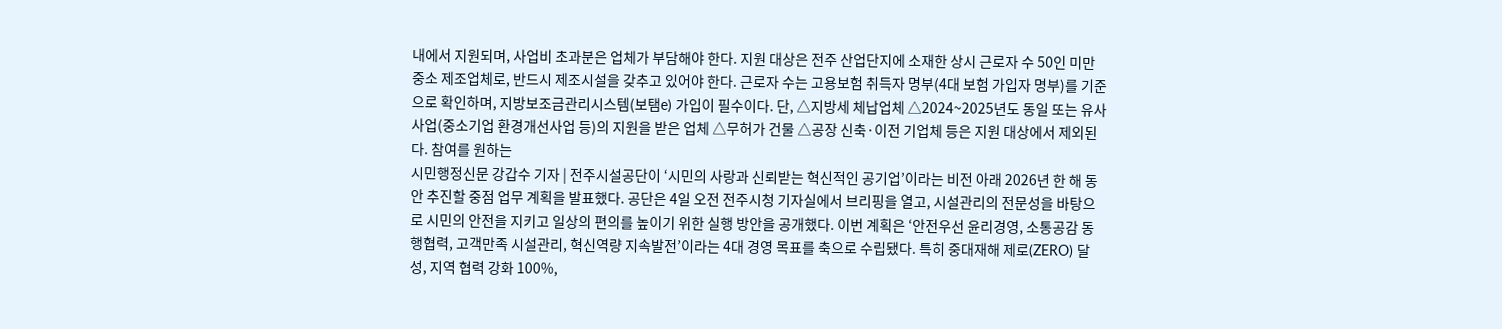내에서 지원되며, 사업비 초과분은 업체가 부담해야 한다. 지원 대상은 전주 산업단지에 소재한 상시 근로자 수 50인 미만 중소 제조업체로, 반드시 제조시설을 갖추고 있어야 한다. 근로자 수는 고용보험 취득자 명부(4대 보험 가입자 명부)를 기준으로 확인하며, 지방보조금관리시스템(보탬e) 가입이 필수이다. 단, △지방세 체납업체 △2024~2025년도 동일 또는 유사 사업(중소기업 환경개선사업 등)의 지원을 받은 업체 △무허가 건물 △공장 신축·이전 기업체 등은 지원 대상에서 제외된다. 참여를 원하는
시민행정신문 강갑수 기자 | 전주시설공단이 ‘시민의 사랑과 신뢰받는 혁신적인 공기업’이라는 비전 아래 2026년 한 해 동안 추진할 중점 업무 계획을 발표했다. 공단은 4일 오전 전주시청 기자실에서 브리핑을 열고, 시설관리의 전문성을 바탕으로 시민의 안전을 지키고 일상의 편의를 높이기 위한 실행 방안을 공개했다. 이번 계획은 ‘안전우선 윤리경영, 소통공감 동행협력, 고객만족 시설관리, 혁신역량 지속발전’이라는 4대 경영 목표를 축으로 수립됐다. 특히 중대재해 제로(ZERO) 달성, 지역 협력 강화 100%,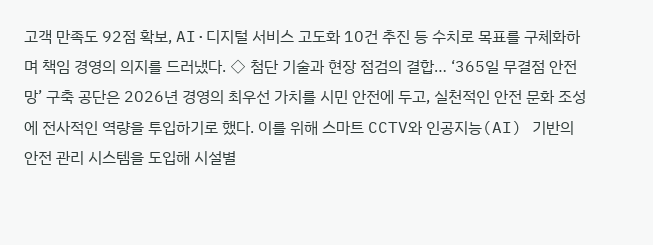고객 만족도 92점 확보, AI·디지털 서비스 고도화 10건 추진 등 수치로 목표를 구체화하며 책임 경영의 의지를 드러냈다. ◇ 첨단 기술과 현장 점검의 결합… ‘365일 무결점 안전망’ 구축 공단은 2026년 경영의 최우선 가치를 시민 안전에 두고, 실천적인 안전 문화 조성에 전사적인 역량을 투입하기로 했다. 이를 위해 스마트 CCTV와 인공지능(AI) 기반의 안전 관리 시스템을 도입해 시설별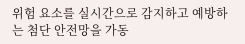위험 요소를 실시간으로 감지하고 예방하는 첨단 안전망을 가동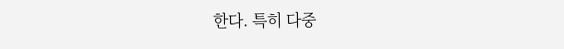한다. 특히 다중